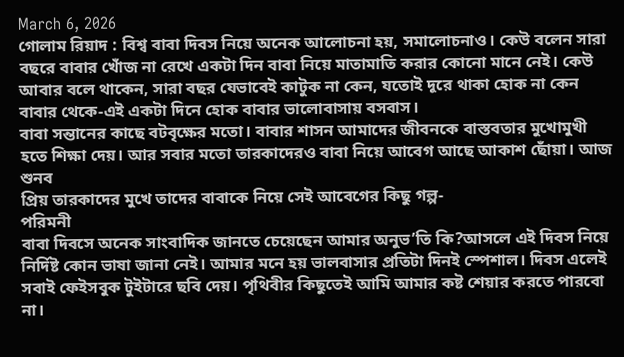March 6, 2026
গোলাম রিয়াদ : বিশ্ব বাবা দিবস নিয়ে অনেক আলোচনা হয়, সমালোচনাও। কেউ বলেন সারা বছরে বাবার খোঁজ না রেখে একটা দিন বাবা নিয়ে মাতামাতি করার কোনো মানে নেই। কেউ আবার বলে থাকেন, সারা বছর যেভাবেই কাটুক না কেন, যতোই দূরে থাকা হোক না কেন বাবার থেকে-এই একটা দিনে হোক বাবার ভালোবাসায় বসবাস।
বাবা সন্তানের কাছে বটবৃক্ষের মতো। বাবার শাসন আমাদের জীবনকে বাস্তবতার মুখোমুখী হতে শিক্ষা দেয়। আর সবার মতো তারকাদেরও বাবা নিয়ে আবেগ আছে আকাশ ছোঁয়া। আজ শুনব
প্রিয় তারকাদের মুখে তাদের বাবাকে নিয়ে সেই আবেগের কিছু গল্প-
পরিমনী
বাবা দিবসে অনেক সাংবাদিক জানতে চেয়েছেন আমার অনুভ’তি কি?আসলে এই দিবস নিয়ে নির্দিষ্ট কোন ভাষা জানা নেই। আমার মনে হয় ভালবাসার প্রতিটা দিনই স্পেশাল। দিবস এলেই সবাই ফেইসবুক টুইটারে ছবি দেয়। পৃথিবীর কিছুতেই আমি আমার কষ্ট শেয়ার করতে পারবো না।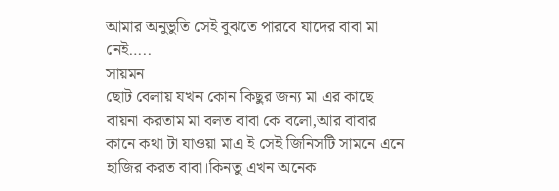আমার অনুভুতি সেই বুঝতে পারবে যাদের বাবা মা নেই…..
সায়মন
ছোট বেলায় যখন কোন কিছুর জন্য মা এর কাছে বায়না করতাম মা বলত বাবা কে বলো,আর বাবার কানে কথা টা যাওয়া মাএ ই সেই জিনিসটি সামনে এনে হাজির করত বাবা।কিনতু এখন অনেক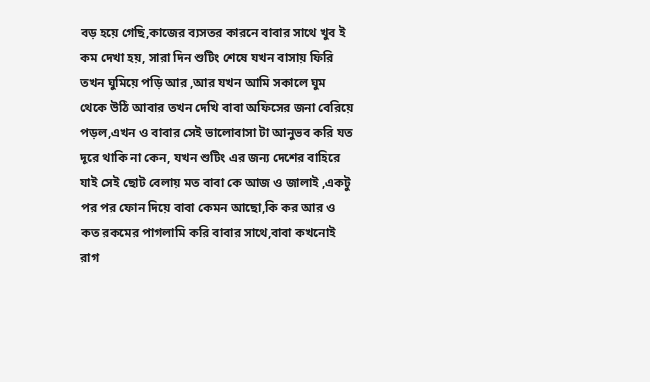বড় হয়ে গেছি,কাজের ব্যসতর কারনে বাবার সাথে খুব ই কম দেখা হয়, সারা দিন শুটিং শেষে যখন বাসায় ফিরি তখন ঘুমিয়ে পড়ি আর ,আর যখন আমি সকালে ঘুম থেকে উঠি আবার তখন দেখি বাবা অফিসের জনা বেরিয়ে পড়ল,এখন ও বাবার সেই ভালোবাসা টা আনুভব করি যত দূরে থাকি না কেন, যখন শুটিং এর জন্য দেশের বাহিরে যাই সেই ছোট বেলায় মত বাবা কে আজ ও জালাই ,একটু পর পর ফোন দিয়ে বাবা কেমন আছো,কি কর আর ও কত রকমের পাগলামি করি বাবার সাথে,বাবা কখনোই রাগ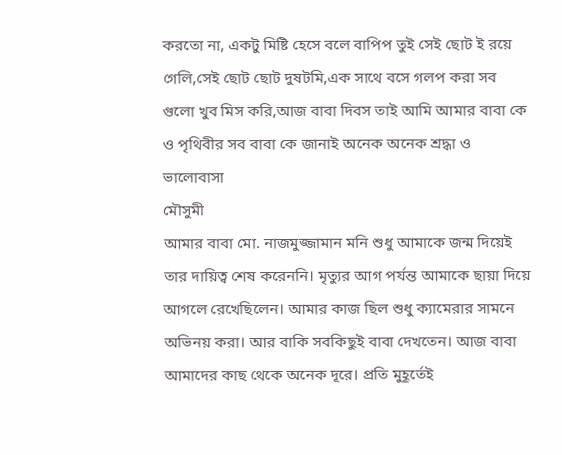করতো না, একটু মিষ্টি হেসে বলে বাপিপ তুই সেই ছোট ই রয়ে গেলি,সেই ছোট ছোট দুষটমি,এক সাথে বসে গলপ করা সব গুলো খুব মিস করি,আজ বাবা দিবস তাই আমি আমার বাবা কে ও পৃথিবীর সব বাবা কে জানাই অনেক অনেক শ্রদ্ধা ও ভালোবাসা
মৌসুমী
আমার বাবা মো. নাজমুজ্জামান মনি শুধু আমাকে জন্ম দিয়েই তার দায়িত্ব শেষ করেননি। মৃত্যুর আগ পর্যন্ত আমাকে ছায়া দিয়ে আগলে রেখেছিলেন। আমার কাজ ছিল শুধু ক্যামেরার সামনে অভিনয় করা। আর বাকি সবকিছুই বাবা দেখতেন। আজ বাবা আমাদের কাছ থেকে অনেক দূরে। প্রতি মুহূর্তেই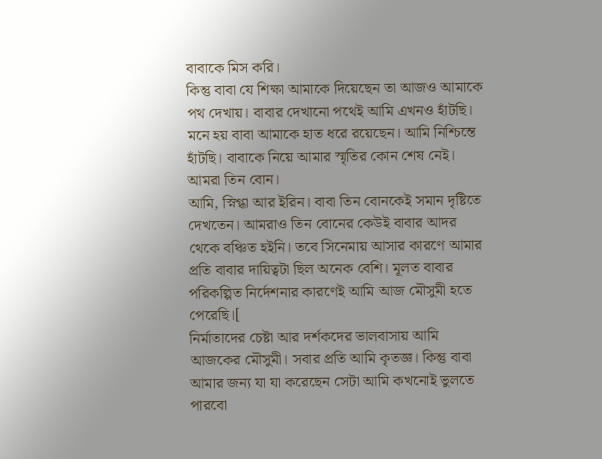বাবাকে মিস করি।
কিন্তু বাবা যে শিক্ষা আমাকে দিয়েছেন তা আজও আমাকে পথ দেখায়। বাবার দেখানো পথেই আমি এখনও হাঁটছি। মনে হয় বাবা আমাকে হাত ধরে রয়েছেন। আমি নিশ্চিন্তে হাঁটছি। বাবাকে নিয়ে আমার স্মৃতির কোন শেষ নেই। আমরা তিন বোন।
আমি, স্নিগ্ধা আর ইরিন। বাবা তিন বোনকেই সমান দৃষ্টিতে দেখতেন। আমরাও তিন বোনের কেউই বাবার আদর থেকে বঞ্চিত হইনি। তবে সিনেমায় আসার কারণে আমার প্রতি বাবার দায়িত্বটা ছিল অনেক বেশি। মূলত বাবার পরিকল্পিত নির্দেশনার কারণেই আমি আজ মৌসুমী হতে পেরেছি।[
নির্মাতাদের চেষ্টা আর দর্শকদের ভালবাসায় আমি আজকের মৌসুমী। সবার প্রতি আমি কৃতজ্ঞ। কিন্তু বাবা আমার জন্য যা যা করেছেন সেটা আমি কখনোই ভুলতে পারবো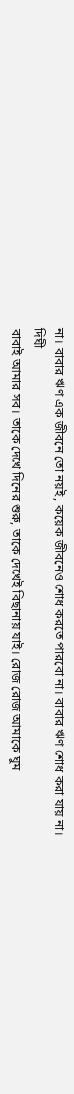না। বাবার ঋণ এক জীবনে তো নয়ই, কয়েক জীবনেও শোধ করতে পারবো না। বাবার ঋণ শোধ করা যায় না।
দিঘী
বাবাই আমার সব। তাকে দেখে দিনের শুরু, তাকে দেখেই বিছানায় যাই। রোজ রোজ আমাকে ঘুম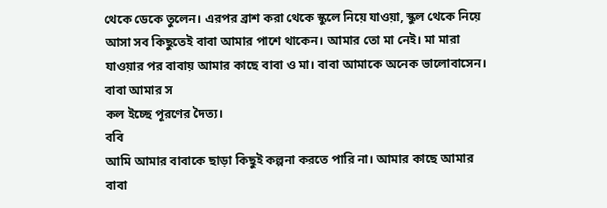থেকে ডেকে তুলেন। এরপর ব্রাশ করা থেকে স্কুলে নিয়ে যাওয়া, স্কুল থেকে নিয়ে আসা সব কিছুতেই বাবা আমার পাশে থাকেন। আমার তো মা নেই। মা মারা যাওয়ার পর বাবায় আমার কাছে বাবা ও মা। বাবা আমাকে অনেক ভালোবাসেন। বাবা আমার স
কল ইচ্ছে পূরণের দৈত্য।
ববি
আমি আমার বাবাকে ছাড়া কিছুই কল্পনা করতে পারি না। আমার কাছে আমার বাবা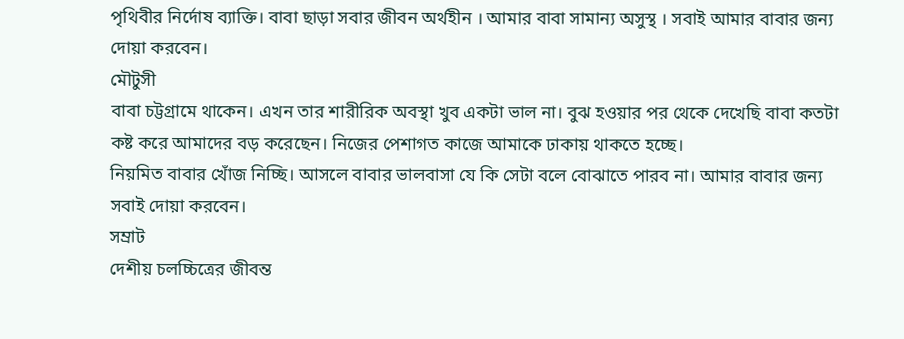পৃথিবীর নির্দোষ ব্যাক্তি। বাবা ছাড়া সবার জীবন অর্থহীন । আমার বাবা সামান্য অসুস্থ । সবাই আমার বাবার জন্য দোয়া করবেন।
মৌটুসী
বাবা চট্টগ্রামে থাকেন। এখন তার শারীরিক অবস্থা খুব একটা ভাল না। বুঝ হওয়ার পর থেকে দেখেছি বাবা কতটা কষ্ট করে আমাদের বড় করেছেন। নিজের পেশাগত কাজে আমাকে ঢাকায় থাকতে হচ্ছে।
নিয়মিত বাবার খোঁজ নিচ্ছি। আসলে বাবার ভালবাসা যে কি সেটা বলে বোঝাতে পারব না। আমার বাবার জন্য সবাই দোয়া করবেন।
সম্রাট
দেশীয় চলচ্চিত্রের জীবন্ত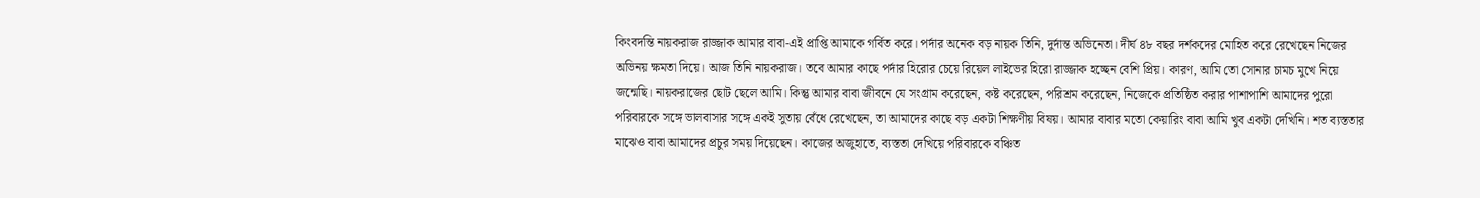কিংবদন্তি নায়করাজ রাজ্জাক আমার বাবা-এই প্রাপ্তি আমাকে গর্বিত করে। পর্দার অনেক বড় নায়ক তিনি, দুর্দান্ত অভিনেতা। দীর্ঘ ৪৮ বছর দর্শকদের মোহিত করে রেখেছেন নিজের অভিনয় ক্ষমতা দিয়ে। আজ তিনি নায়করাজ। তবে আমার কাছে পর্দার হিরোর চেয়ে রিয়েল লাইভের হিরো রাজ্জাক হচ্ছেন বেশি প্রিয়। কারণ, আমি তো সোনার চামচ মুখে নিয়ে জন্মেছি। নায়করাজের ছোট ছেলে আমি। কিন্তু আমার বাবা জীবনে যে সংগ্রাম করেছেন, কষ্ট করেছেন, পরিশ্রম করেছেন, নিজেকে প্রতিষ্ঠিত করার পাশাপাশি আমাদের পুরো পরিবারকে সঙ্গে ভালবাসার সঙ্গে একই সুতায় বেঁধে রেখেছেন, তা আমাদের কাছে বড় একটা শিক্ষণীয় বিষয়। আমার বাবার মতো কেয়ারিং বাবা আমি খুব একটা দেখিনি। শত ব্যস্ততার মাঝেও বাবা আমাদের প্রচুর সময় দিয়েছেন। কাজের অজুহাতে, ব্যস্ততা দেখিয়ে পরিবারকে বঞ্চিত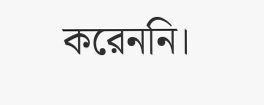করেননি।